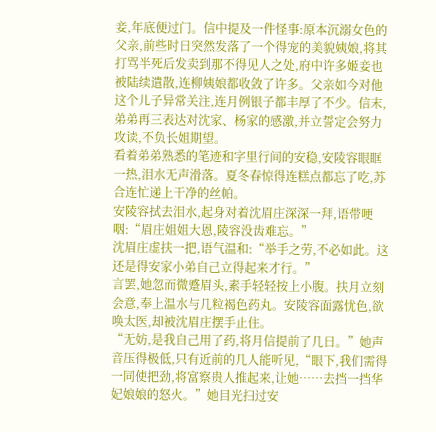妾,年底便过门。信中提及一件怪事:原本沉溺女色的父亲,前些时日突然发落了一个得宠的美貌姨娘,将其打骂半死后发卖到那不得见人之处,府中许多姬妾也被陆续遣散,连柳姨娘都收敛了许多。父亲如今对他这个儿子异常关注,连月例银子都丰厚了不少。信末,弟弟再三表达对沈家、杨家的感激,并立誓定会努力攻读,不负长姐期望。
看着弟弟熟悉的笔迹和字里行间的安稳,安陵容眼眶一热,泪水无声滑落。夏冬春惊得连糕点都忘了吃,苏合连忙递上干净的丝帕。
安陵容拭去泪水,起身对着沈眉庄深深一拜,语带哽咽:“眉庄姐姐大恩,陵容没齿难忘。”
沈眉庄虚扶一把,语气温和:“举手之劳,不必如此。这还是得安家小弟自己立得起来才行。”
言罢,她忽而微蹙眉头,素手轻轻按上小腹。扶月立刻会意,奉上温水与几粒褐色药丸。安陵容面露忧色,欲唤太医,却被沈眉庄摆手止住。
“无妨,是我自己用了药,将月信提前了几日。”她声音压得极低,只有近前的几人能听见,“眼下,我们需得一同使把劲,将富察贵人推起来,让她……去挡一挡华妃娘娘的怒火。”她目光扫过安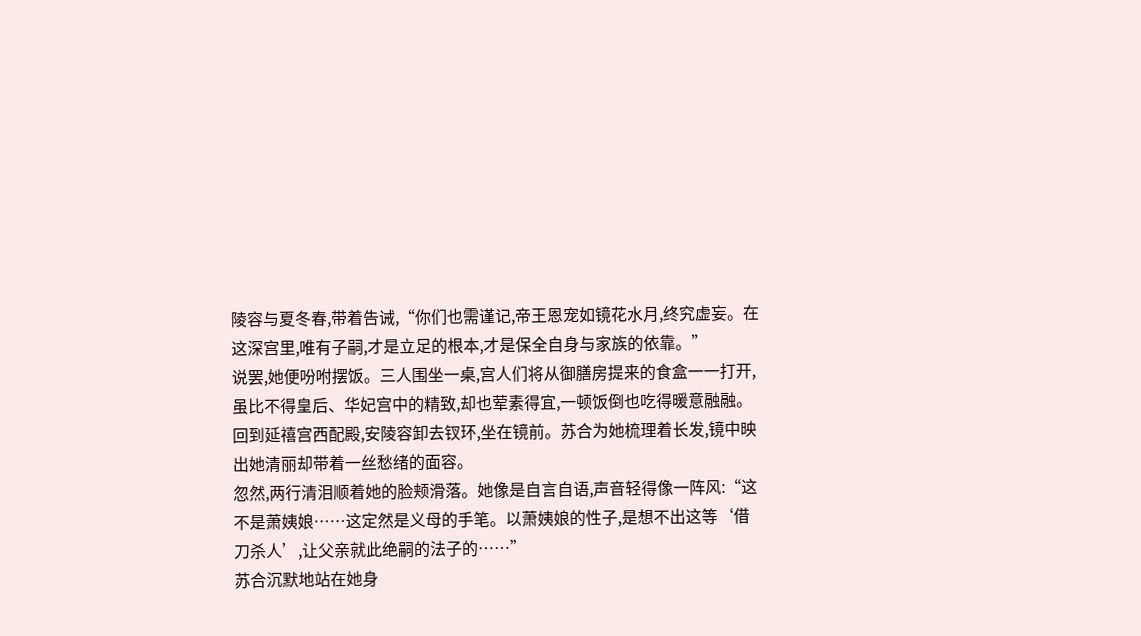陵容与夏冬春,带着告诫,“你们也需谨记,帝王恩宠如镜花水月,终究虚妄。在这深宫里,唯有子嗣,才是立足的根本,才是保全自身与家族的依靠。”
说罢,她便吩咐摆饭。三人围坐一桌,宫人们将从御膳房提来的食盒一一打开,虽比不得皇后、华妃宫中的精致,却也荤素得宜,一顿饭倒也吃得暖意融融。
回到延禧宫西配殿,安陵容卸去钗环,坐在镜前。苏合为她梳理着长发,镜中映出她清丽却带着一丝愁绪的面容。
忽然,两行清泪顺着她的脸颊滑落。她像是自言自语,声音轻得像一阵风:“这不是萧姨娘……这定然是义母的手笔。以萧姨娘的性子,是想不出这等‘借刀杀人’,让父亲就此绝嗣的法子的……”
苏合沉默地站在她身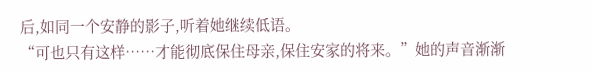后,如同一个安静的影子,听着她继续低语。
“可也只有这样……才能彻底保住母亲,保住安家的将来。”她的声音渐渐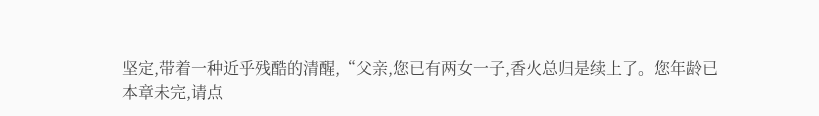坚定,带着一种近乎残酷的清醒,“父亲,您已有两女一子,香火总归是续上了。您年龄已
本章未完,请点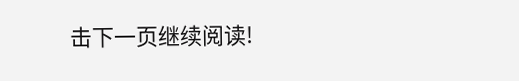击下一页继续阅读!